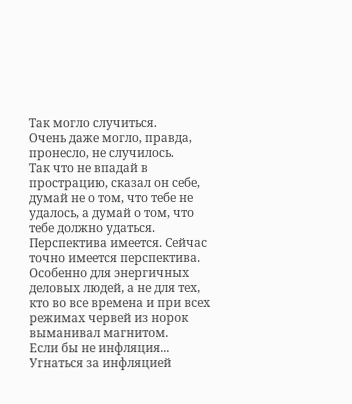Так могло случиться.
Очень даже могло, правда, пронесло, не случилось.
Так что не впадай в прострацию, сказал он себе, думай не о том, что тебе не удалось, а думай о том, что тебе должно удаться. Перспектива имеется. Сейчас точно имеется перспектива. Особенно для энергичных деловых людей, а не для тех, кто во все времена и при всех режимах червей из норок выманивал магнитом.
Если бы не инфляция...
Угнаться за инфляцией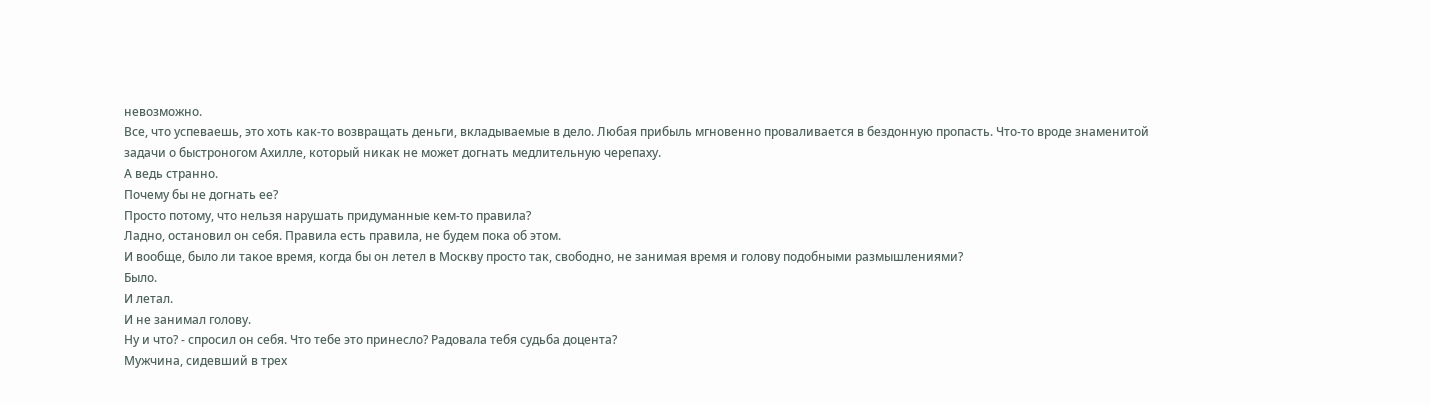невозможно.
Все, что успеваешь, это хоть как-то возвращать деньги, вкладываемые в дело. Любая прибыль мгновенно проваливается в бездонную пропасть. Что-то вроде знаменитой задачи о быстроногом Ахилле, который никак не может догнать медлительную черепаху.
А ведь странно.
Почему бы не догнать ее?
Просто потому, что нельзя нарушать придуманные кем-то правила?
Ладно, остановил он себя. Правила есть правила, не будем пока об этом.
И вообще, было ли такое время, когда бы он летел в Москву просто так, свободно, не занимая время и голову подобными размышлениями?
Было.
И летал.
И не занимал голову.
Ну и что? - спросил он себя. Что тебе это принесло? Радовала тебя судьба доцента?
Мужчина, сидевший в трех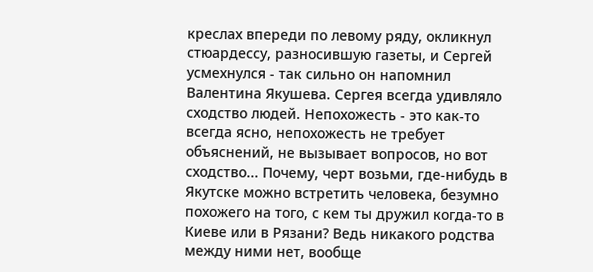креслах впереди по левому ряду, окликнул стюардессу, разносившую газеты, и Сергей усмехнулся - так сильно он напомнил Валентина Якушева. Сергея всегда удивляло сходство людей. Непохожесть - это как-то всегда ясно, непохожесть не требует объяснений, не вызывает вопросов, но вот сходство... Почему, черт возьми, где-нибудь в Якутске можно встретить человека, безумно похожего на того, с кем ты дружил когда-то в Киеве или в Рязани? Ведь никакого родства между ними нет, вообще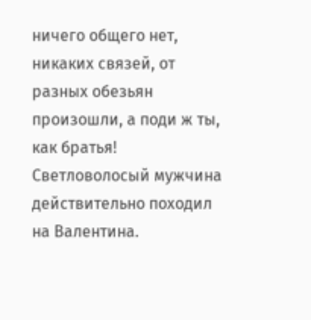ничего общего нет, никаких связей, от разных обезьян произошли, а поди ж ты, как братья!
Светловолосый мужчина действительно походил на Валентина.